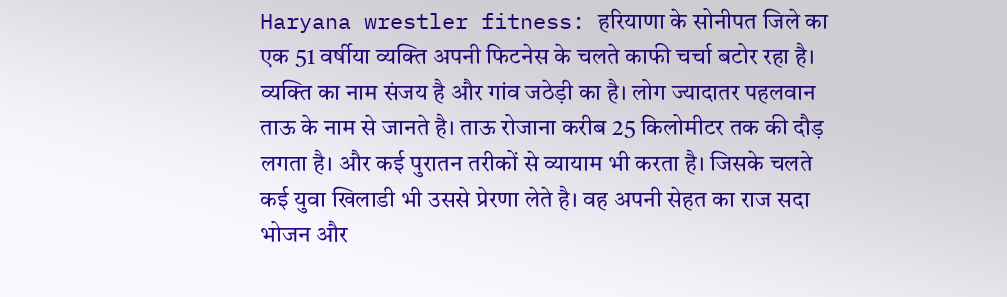Haryana wrestler fitness: हरियाणा के सोनीपत जिले का एक 51 वर्षीया व्यक्ति अपनी फिटनेस के चलते काफी चर्चा बटोर रहा है। व्यक्ति का नाम संजय है और गांव जठेड़ी का है। लोग ज्यादातर पहलवान ताऊ के नाम से जानते है। ताऊ रोजाना करीब 25 किलोमीटर तक की दौड़ लगता है। और कई पुरातन तरीकों से व्यायाम भी करता है। जिसके चलते कई युवा खिलाडी भी उससे प्रेरणा लेते है। वह अपनी सेहत का राज सदा भोजन और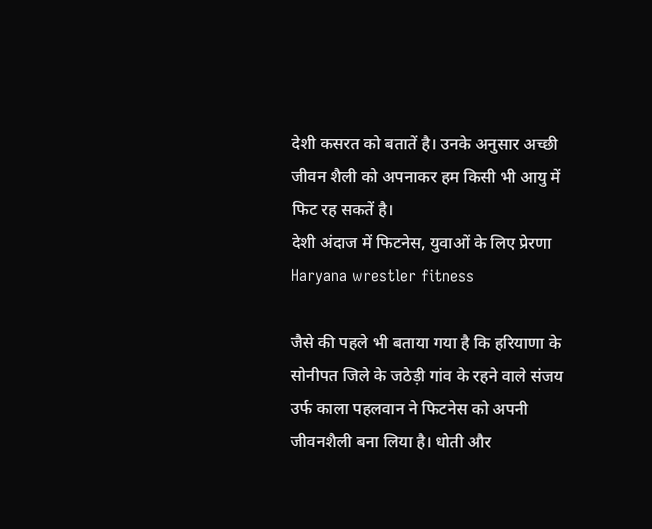देशी कसरत को बतातें है। उनके अनुसार अच्छी जीवन शैली को अपनाकर हम किसी भी आयु में फिट रह सकतें है।
देशी अंदाज में फिटनेस, युवाओं के लिए प्रेरणा Haryana wrestler fitness

जैसे की पहले भी बताया गया है कि हरियाणा के सोनीपत जिले के जठेड़ी गांव के रहने वाले संजय उर्फ काला पहलवान ने फिटनेस को अपनी जीवनशैली बना लिया है। धोती और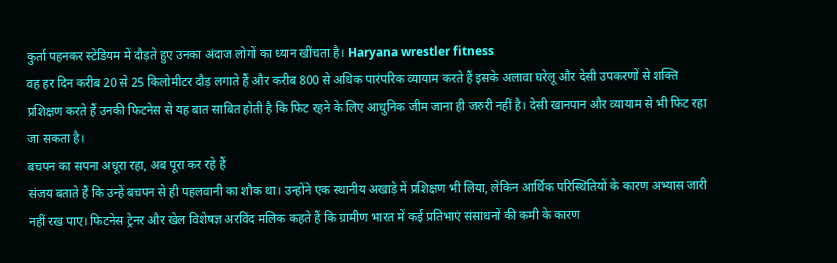कुर्ता पहनकर स्टेडियम में दौड़ते हुए उनका अंदाज लोगों का ध्यान खींचता है। Haryana wrestler fitness
वह हर दिन करीब 20 से 25 किलोमीटर दौड़ लगाते हैं और करीब 800 से अधिक पारंपरिक व्यायाम करते हैं इसके अलावा घरेलू और देसी उपकरणों से शक्ति प्रशिक्षण करते हैं उनकी फिटनेस से यह बात साबित होती है कि फिट रहने के लिए आधुनिक जीम जाना ही जरुरी नहीं है। देसी खानपान और व्यायाम से भी फिट रहा जा सकता है।
बचपन का सपना अधूरा रहा, अब पूरा कर रहे हैं
संजय बताते हैं कि उन्हें बचपन से ही पहलवानी का शौक था। उन्होंने एक स्थानीय अखाड़े में प्रशिक्षण भी लिया, लेकिन आर्थिक परिस्थितियों के कारण अभ्यास जारी नहीं रख पाए। फिटनेस ट्रेनर और खेल विशेषज्ञ अरविंद मलिक कहते हैं कि ग्रामीण भारत में कई प्रतिभाएं संसाधनों की कमी के कारण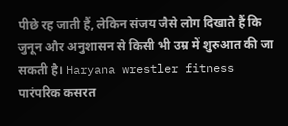पीछे रह जाती हैं, लेकिन संजय जैसे लोग दिखाते हैं कि जुनून और अनुशासन से किसी भी उम्र में शुरुआत की जा सकती है। Haryana wrestler fitness
पारंपरिक कसरत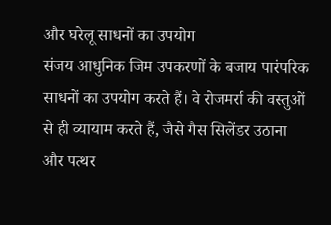और घरेलू साधनों का उपयोग
संजय आधुनिक जिम उपकरणों के बजाय पारंपरिक साधनों का उपयोग करते हैं। वे रोजमर्रा की वस्तुओं से ही व्यायाम करते हैं, जैसे गैस सिलेंडर उठाना और पत्थर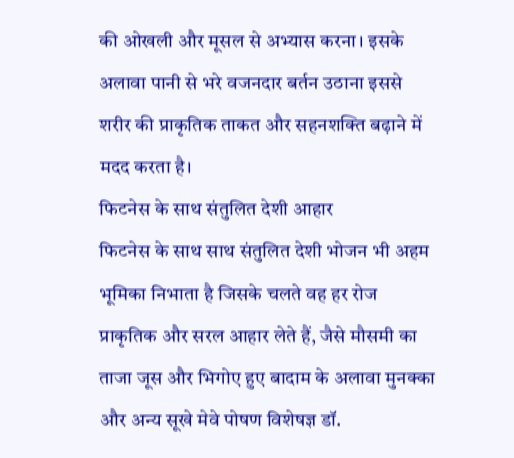की ओखली और मूसल से अभ्यास करना। इसके अलावा पानी से भरे वजनदार बर्तन उठाना इससे शरीर की प्राकृतिक ताकत और सहनशक्ति बढ़ाने में मदद करता है।
फिटनेस के साथ संतुलित देशी आहार
फिटनेस के साथ साथ संतुलित देशी भोजन भी अहम भूमिका निभाता है जिसके चलते वह हर रोज प्राकृतिक और सरल आहार लेते हैं, जैसे मौसमी का ताजा जूस और भिगोए हुए बादाम के अलावा मुनक्का और अन्य सूखे मेवे पोषण विशेषज्ञ डॉ.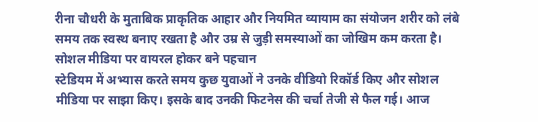रीना चौधरी के मुताबिक प्राकृतिक आहार और नियमित व्यायाम का संयोजन शरीर को लंबे समय तक स्वस्थ बनाए रखता है और उम्र से जुड़ी समस्याओं का जोखिम कम करता है।
सोशल मीडिया पर वायरल होकर बने पहचान
स्टेडियम में अभ्यास करते समय कुछ युवाओं ने उनके वीडियो रिकॉर्ड किए और सोशल मीडिया पर साझा किए। इसके बाद उनकी फिटनेस की चर्चा तेजी से फैल गई। आज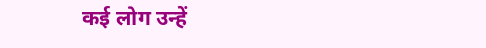कई लोग उन्हें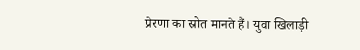प्रेरणा का स्रोत मानते हैं। युवा खिलाड़ी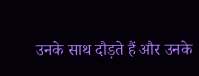उनके साथ दौड़ते हैं और उनके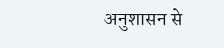अनुशासन से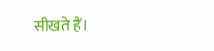सीखते हैं।